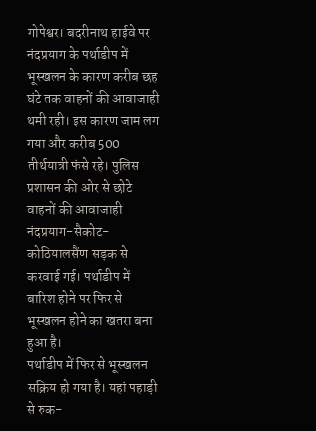गोपेश्वर। बदरीनाथ हाईवे पर नंदप्रयाग के पर्थाडीप में भूस्खलन के कारण करीब छह घंटे तक वाहनों की आवाजाही थमी रही। इस कारण जाम लग गया और करीब 500 तीर्थयात्री फंसे रहे। पुलिस प्रशासन की ओर से छोटे वाहनों की आवाजाही नंदप्रयाग-सैकोट-कोठियालसैंण सड़क से करवाई गई। पर्थाडीप में बारिश होने पर फिर से भूस्खलन होने का खतरा बना हुआ है।
पर्थाडीप में फिर से भूस्खलन सक्रिय हो गया है। यहां पहाड़ी से रुक-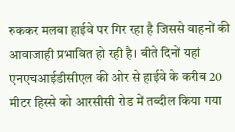रुककर मलबा हाईवे पर गिर रहा है जिससे वाहनों की आवाजाही प्रभावित हो रही है। बीते दिनों यहां एनएचआईडीसीएल की ओर से हाईवे के करीब 20 मीटर हिस्से को आरसीसी रोड में तब्दील किया गया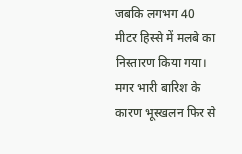जबकि लगभग 40 मीटर हिस्से में मलबे का निस्तारण किया गया। मगर भारी बारिश के कारण भूस्खलन फिर से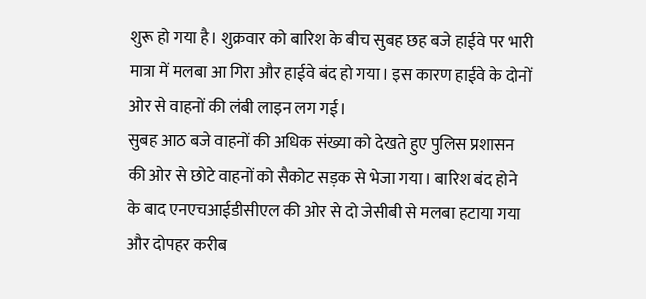शुरू हो गया है। शुक्रवार को बारिश के बीच सुबह छह बजे हाईवे पर भारी मात्रा में मलबा आ गिरा और हाईवे बंद हो गया। इस कारण हाईवे के दोनों ओर से वाहनों की लंबी लाइन लग गई।
सुबह आठ बजे वाहनों की अधिक संख्या को देखते हुए पुलिस प्रशासन की ओर से छोटे वाहनों को सैकोट सड़क से भेजा गया। बारिश बंद होने के बाद एनएचआईडीसीएल की ओर से दो जेसीबी से मलबा हटाया गया और दोपहर करीब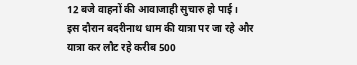12 बजे वाहनों की आवाजाही सुचारु हो पाई।
इस दौरान बदरीनाथ धाम की यात्रा पर जा रहे और यात्रा कर लौट रहे करीब 500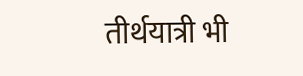तीर्थयात्री भी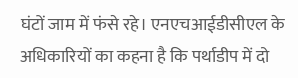घंटों जाम में फंसे रहे। एनएचआईडीसीएल के अधिकारियों का कहना है कि पर्थाडीप में दो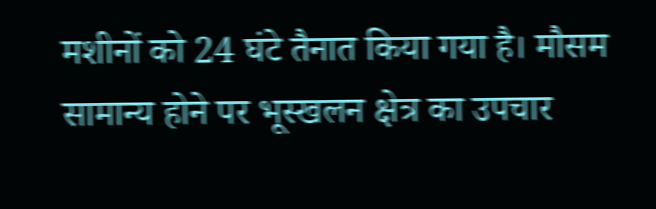मशीनों को 24 घंटे तैनात किया गया है। मौसम सामान्य होने पर भूस्खलन क्षेत्र का उपचार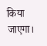किया जाएगा।